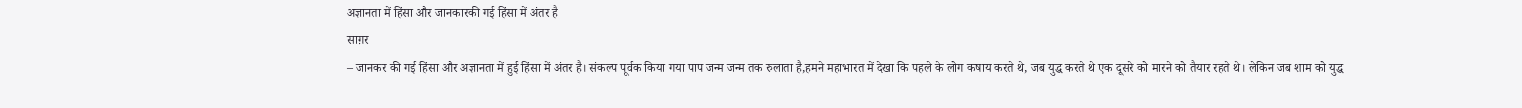अज्ञानता में हिंसा और जानकारकी गई हिंसा में अंतर है
साग़र
– जानकर की गई हिंसा और अज्ञानता में हुई हिंसा में अंतर है। संकल्प पूर्वक किया गया पाप जन्म जन्म तक रुलाता है,हमने महाभारत में देखा कि पहले के लोग कषाय करते थे, जब युद्ध करते थे एक दूसरे को मारने को तैयार रहते थे। लेकिन जब शाम को युद्ध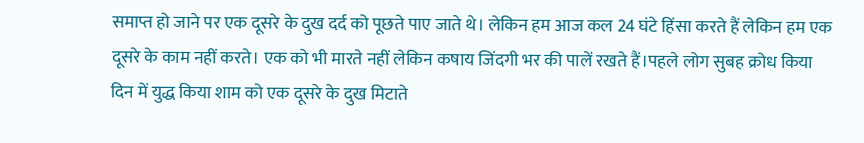समाप्त हो जाने पर एक दूसरे के दुख दर्द को पूछते पाए जाते थे। लेकिन हम आज कल 24 घंटे हिंसा करते हैं लेकिन हम एक दूसरे के काम नहीं करते। एक को भी मारते नहीं लेकिन कषाय जिंदगी भर की पालें रखते हैं।पहले लोग सुबह क्रोध किया दिन में युद्ध किया शाम को एक दूसरे के दुख मिटाते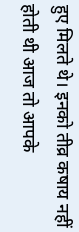हुए मिलते थे। इनको तीव्र कषाय नहीं होती थी आज तो आपके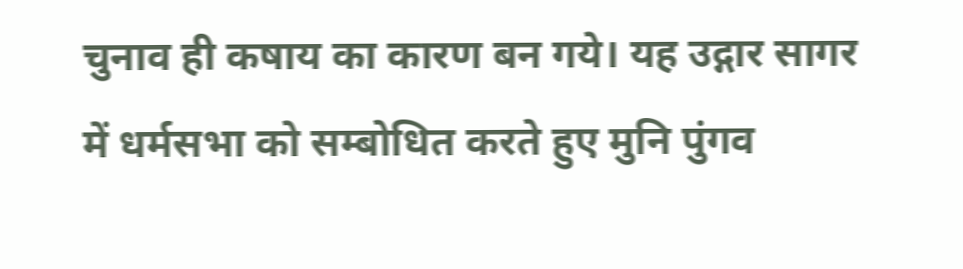चुनाव ही कषाय का कारण बन गये। यह उद्गार सागर में धर्मसभा को सम्बोधित करते हुए मुनि पुंगव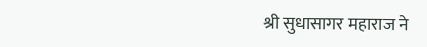श्री सुधासागर महाराज ने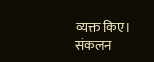व्यक्त किए।
संकलन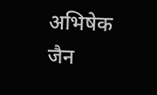अभिषेक जैन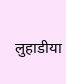लुहाडीया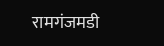रामगंजमडी